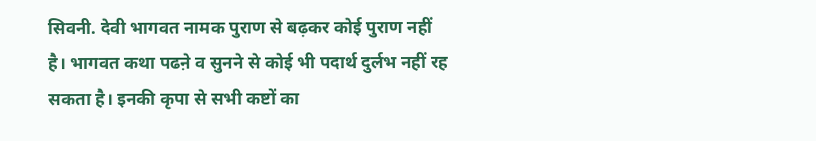सिवनी. देवी भागवत नामक पुराण से बढ़कर कोई पुराण नहीं है। भागवत कथा पढऩे व सुनने से कोई भी पदार्थ दुर्लभ नहीं रह सकता है। इनकी कृपा से सभी कष्टों का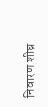निवारण शीघ्र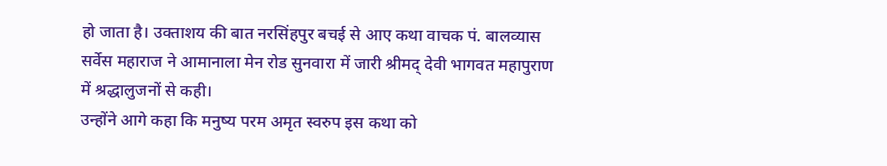हो जाता है। उक्ताशय की बात नरसिंहपुर बचई से आए कथा वाचक पं. बालव्यास सर्वेस महाराज ने आमानाला मेन रोड सुनवारा में जारी श्रीमद् देवी भागवत महापुराण में श्रद्धालुजनों से कही।
उन्होंने आगे कहा कि मनुष्य परम अमृत स्वरुप इस कथा को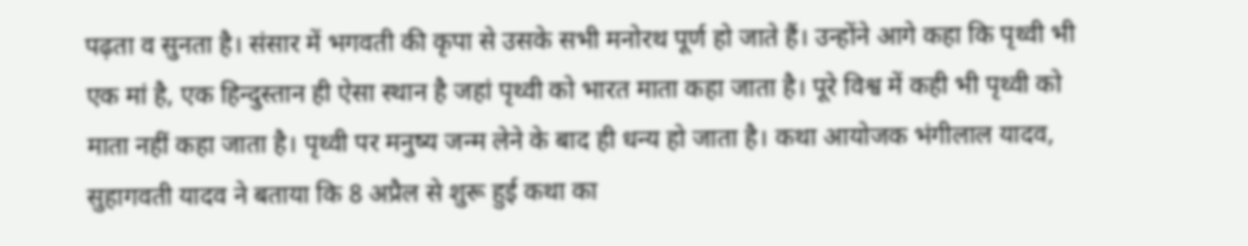पढ़ता व सुनता है। संसार में भगवती की कृपा से उसके सभी मनोरथ पूर्ण हो जाते हैं। उन्होंने आगे कहा कि पृथ्वी भी एक मां है, एक हिन्दुस्तान ही ऐसा स्थान है जहां पृथ्वी को भारत माता कहा जाता है। पूरे विश्व में कही भी पृथ्वी को माता नहीं कहा जाता है। पृथ्वी पर मनुष्य जन्म लेने के बाद ही धन्य हो जाता है। कथा आयोजक भंगीलाल यादव, सुहागवती यादव ने बताया कि 8 अप्रैल से शुरू हुई कथा का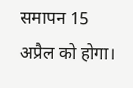समापन 15 अप्रैल को होगा।